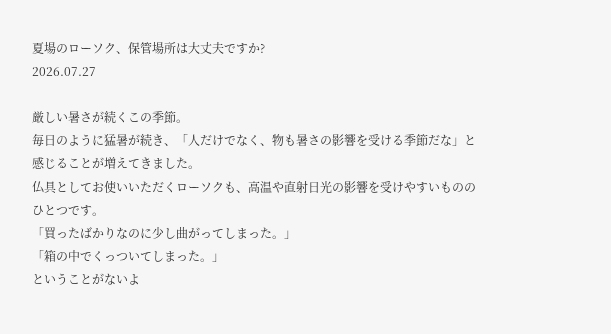夏場のローソク、保管場所は大丈夫ですか?
2026.07.27

厳しい暑さが続くこの季節。
毎日のように猛暑が続き、「人だけでなく、物も暑さの影響を受ける季節だな」と感じることが増えてきました。
仏具としてお使いいただくローソクも、高温や直射日光の影響を受けやすいもののひとつです。
「買ったばかりなのに少し曲がってしまった。」
「箱の中でくっついてしまった。」
ということがないよ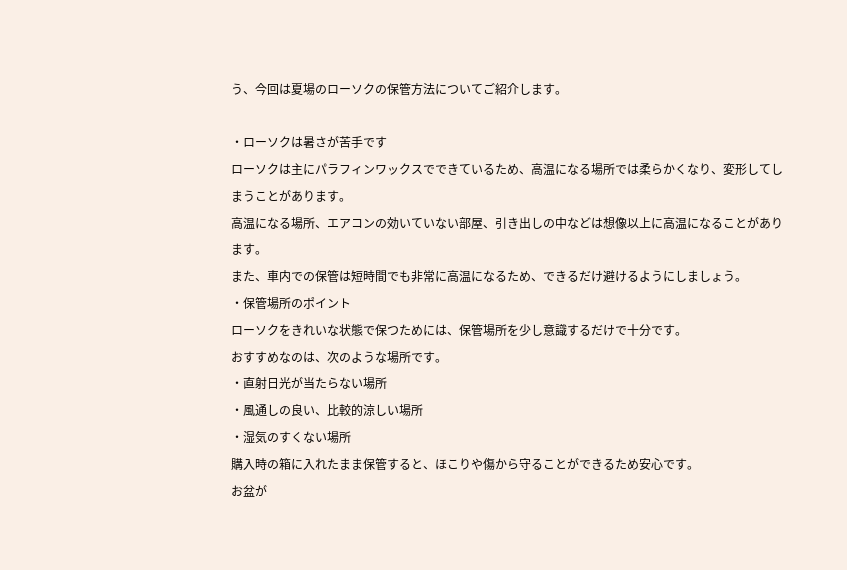う、今回は夏場のローソクの保管方法についてご紹介します。

・ローソクは暑さが苦手です
ローソクは主にパラフィンワックスでできているため、高温になる場所では柔らかくなり、変形してしまうことがあります。
高温になる場所、エアコンの効いていない部屋、引き出しの中などは想像以上に高温になることがあります。
また、車内での保管は短時間でも非常に高温になるため、できるだけ避けるようにしましょう。
・保管場所のポイント
ローソクをきれいな状態で保つためには、保管場所を少し意識するだけで十分です。
おすすめなのは、次のような場所です。
・直射日光が当たらない場所
・風通しの良い、比較的涼しい場所
・湿気のすくない場所
購入時の箱に入れたまま保管すると、ほこりや傷から守ることができるため安心です。
お盆が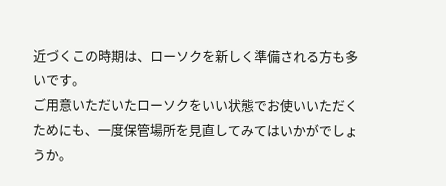近づくこの時期は、ローソクを新しく準備される方も多いです。
ご用意いただいたローソクをいい状態でお使いいただくためにも、一度保管場所を見直してみてはいかがでしょうか。